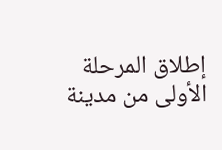إطلاق المرحلة الأولى من مدينة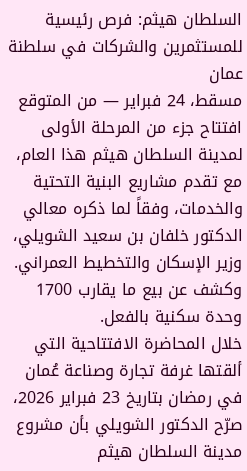السلطان هيثم: فرص رئيسية للمستثمرين والشركات في سلطنة عمان
مسقط، 24 فبراير — من المتوقع افتتاح جزء من المرحلة الأولى لمدينة السلطان هيثم هذا العام، مع تقدم مشاريع البنية التحتية والخدمات، وفقاً لما ذكره معالي الدكتور خلفان بن سعيد الشويلي، وزير الإسكان والتخطيط العمراني. وكشف عن بيع ما يقارب 1700 وحدة سكنية بالفعل.
خلال المحاضرة الافتتاحية التي ألقتها غرفة تجارة وصناعة عُمان في رمضان بتاريخ 23 فبراير 2026، صرّح الدكتور الشويلي بأن مشروع مدينة السلطان هيثم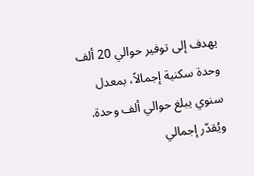يهدف إلى توفير حوالي 20 ألف وحدة سكنية إجمالاً، بمعدل سنوي يبلغ حوالي ألف وحدة. ويُقدّر إجمالي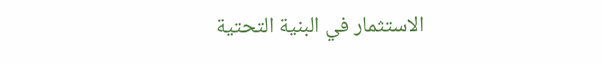الاستثمار في البنية التحتية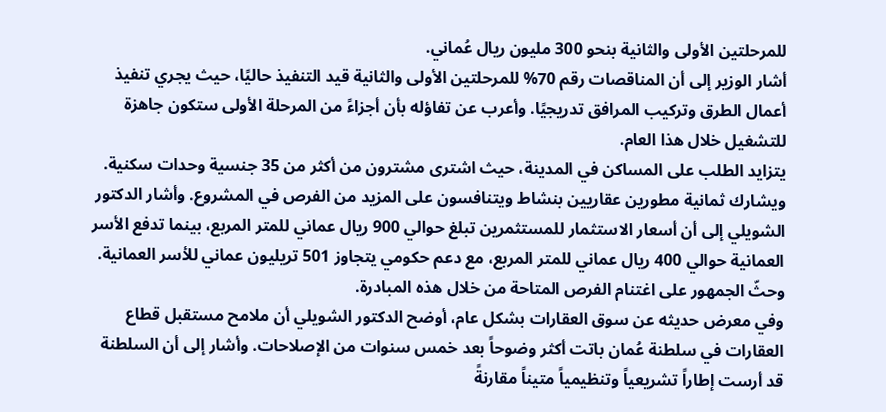للمرحلتين الأولى والثانية بنحو 300 مليون ريال عُماني.
أشار الوزير إلى أن المناقصات رقم 70% للمرحلتين الأولى والثانية قيد التنفيذ حاليًا، حيث يجري تنفيذ أعمال الطرق وتركيب المرافق تدريجيًا. وأعرب عن تفاؤله بأن أجزاءً من المرحلة الأولى ستكون جاهزة للتشغيل خلال هذا العام.
يتزايد الطلب على المساكن في المدينة، حيث اشترى مشترون من أكثر من 35 جنسية وحدات سكنية. ويشارك ثمانية مطورين عقاريين بنشاط ويتنافسون على المزيد من الفرص في المشروع. وأشار الدكتور الشويلي إلى أن أسعار الاستثمار للمستثمرين تبلغ حوالي 900 ريال عماني للمتر المربع، بينما تدفع الأسر العمانية حوالي 400 ريال عماني للمتر المربع، مع دعم حكومي يتجاوز 501 تريليون عماني للأسر العمانية. وحثّ الجمهور على اغتنام الفرص المتاحة من خلال هذه المبادرة.
وفي معرض حديثه عن سوق العقارات بشكل عام، أوضح الدكتور الشويلي أن ملامح مستقبل قطاع العقارات في سلطنة عُمان باتت أكثر وضوحاً بعد خمس سنوات من الإصلاحات. وأشار إلى أن السلطنة قد أرست إطاراً تشريعياً وتنظيمياً متيناً مقارنةً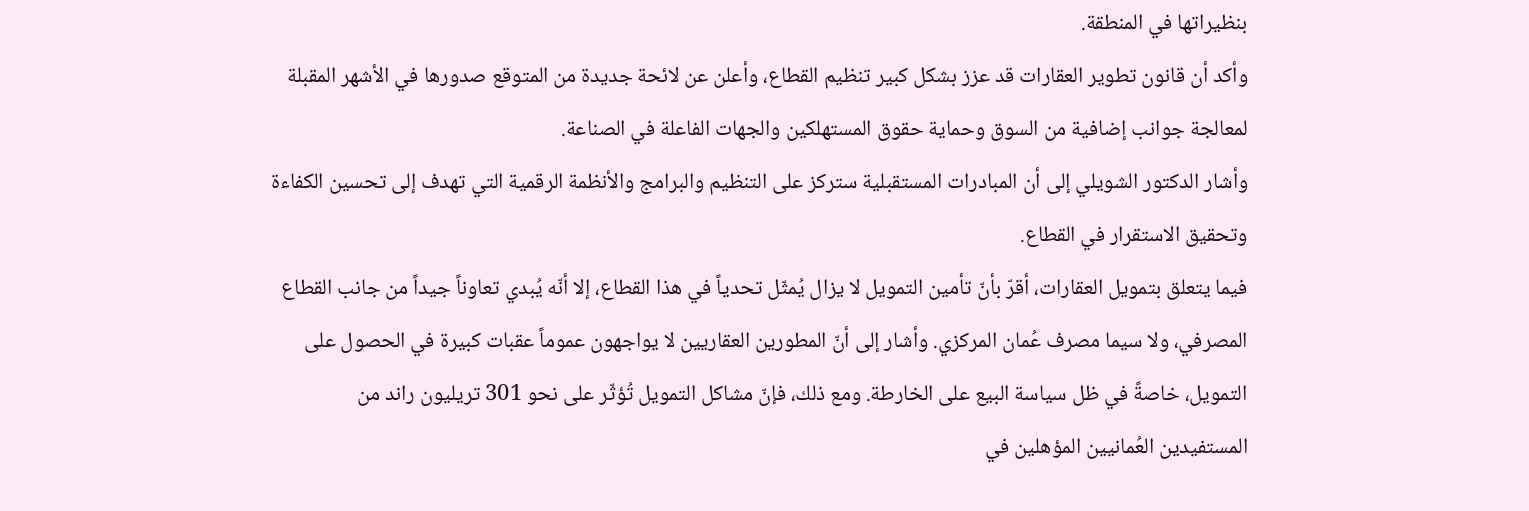بنظيراتها في المنطقة.
وأكد أن قانون تطوير العقارات قد عزز بشكل كبير تنظيم القطاع، وأعلن عن لائحة جديدة من المتوقع صدورها في الأشهر المقبلة لمعالجة جوانب إضافية من السوق وحماية حقوق المستهلكين والجهات الفاعلة في الصناعة.
وأشار الدكتور الشويلي إلى أن المبادرات المستقبلية ستركز على التنظيم والبرامج والأنظمة الرقمية التي تهدف إلى تحسين الكفاءة وتحقيق الاستقرار في القطاع.
فيما يتعلق بتمويل العقارات، أقرّ بأنّ تأمين التمويل لا يزال يُمثّل تحدياً في هذا القطاع، إلا أنّه يُبدي تعاوناً جيداً من جانب القطاع المصرفي، ولا سيما مصرف عُمان المركزي. وأشار إلى أنّ المطورين العقاريين لا يواجهون عموماً عقبات كبيرة في الحصول على التمويل، خاصةً في ظل سياسة البيع على الخارطة. ومع ذلك، فإنّ مشاكل التمويل تُؤثّر على نحو 301 تريليون راند من المستفيدين العُمانيين المؤهلين في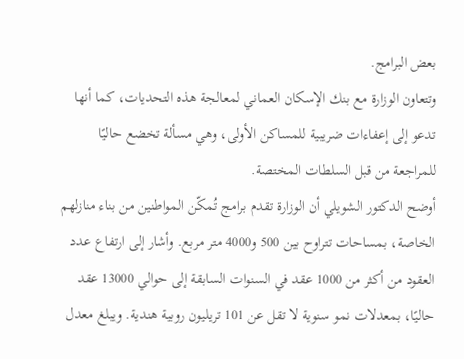بعض البرامج.
وتتعاون الوزارة مع بنك الإسكان العماني لمعالجة هذه التحديات، كما أنها تدعو إلى إعفاءات ضريبية للمساكن الأولى، وهي مسألة تخضع حاليًا للمراجعة من قبل السلطات المختصة.
أوضح الدكتور الشويلي أن الوزارة تقدم برامج تُمكّن المواطنين من بناء منازلهم الخاصة، بمساحات تتراوح بين 500 و4000 متر مربع. وأشار إلى ارتفاع عدد العقود من أكثر من 1000 عقد في السنوات السابقة إلى حوالي 13000 عقد حاليًا، بمعدلات نمو سنوية لا تقل عن 101 تريليون روبية هندية. ويبلغ معدل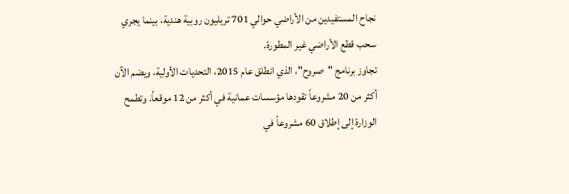نجاح المستفيدين من الأراضي حوالي 701 تريليون روبية هندية، بينما يجري سحب قطع الأراضي غير المطورة.
تجاوز برنامج "صروح"، الذي انطلق عام 2015، التحديات الأولية، ويضم الآن أكثر من 20 مشروعاً تقودها مؤسسات عمانية في أكثر من 12 موقعاً. وتطمح الوزارة إلى إطلاق 60 مشروعاً في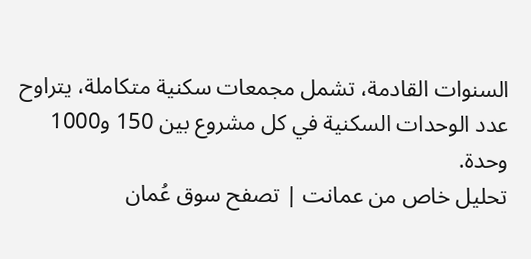السنوات القادمة، تشمل مجمعات سكنية متكاملة، يتراوح عدد الوحدات السكنية في كل مشروع بين 150 و1000 وحدة.
تحليل خاص من عمانت | تصفح سوق عُمان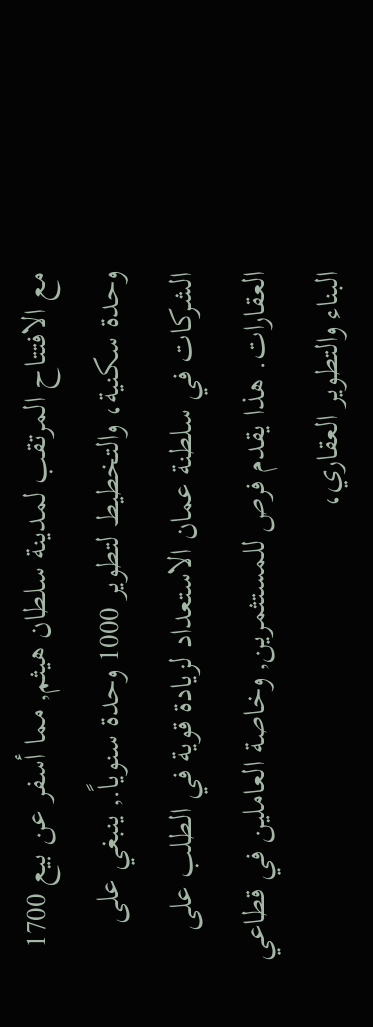مع الافتتاح المرتقب لمدينة سلطان هيثم, مما أسفر عن بيع 1700 وحدة سكنية، والتخطيط لتطوير 1000 وحدة سنوياً., ينبغي على الشركات في سلطنة عمان الاستعداد لزيادة قوية في الطلب على العقارات. هذا يقدم فرص للمستثمرين, وخاصة العاملين في قطاعي البناء والتطوير العقاري،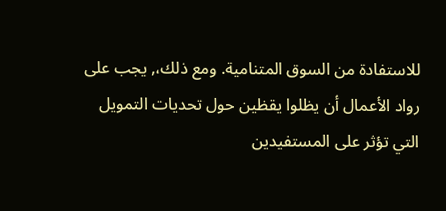للاستفادة من السوق المتنامية. ومع ذلك،, يجب على رواد الأعمال أن يظلوا يقظين حول تحديات التمويل التي تؤثر على المستفيدين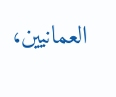العمانيين،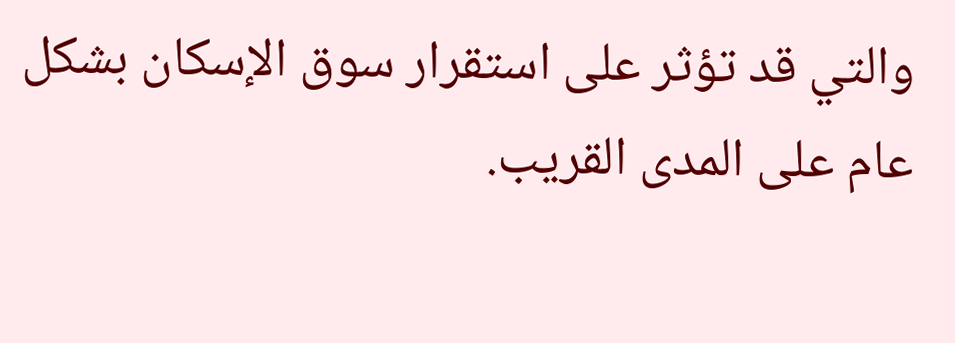والتي قد تؤثر على استقرار سوق الإسكان بشكل عام على المدى القريب.